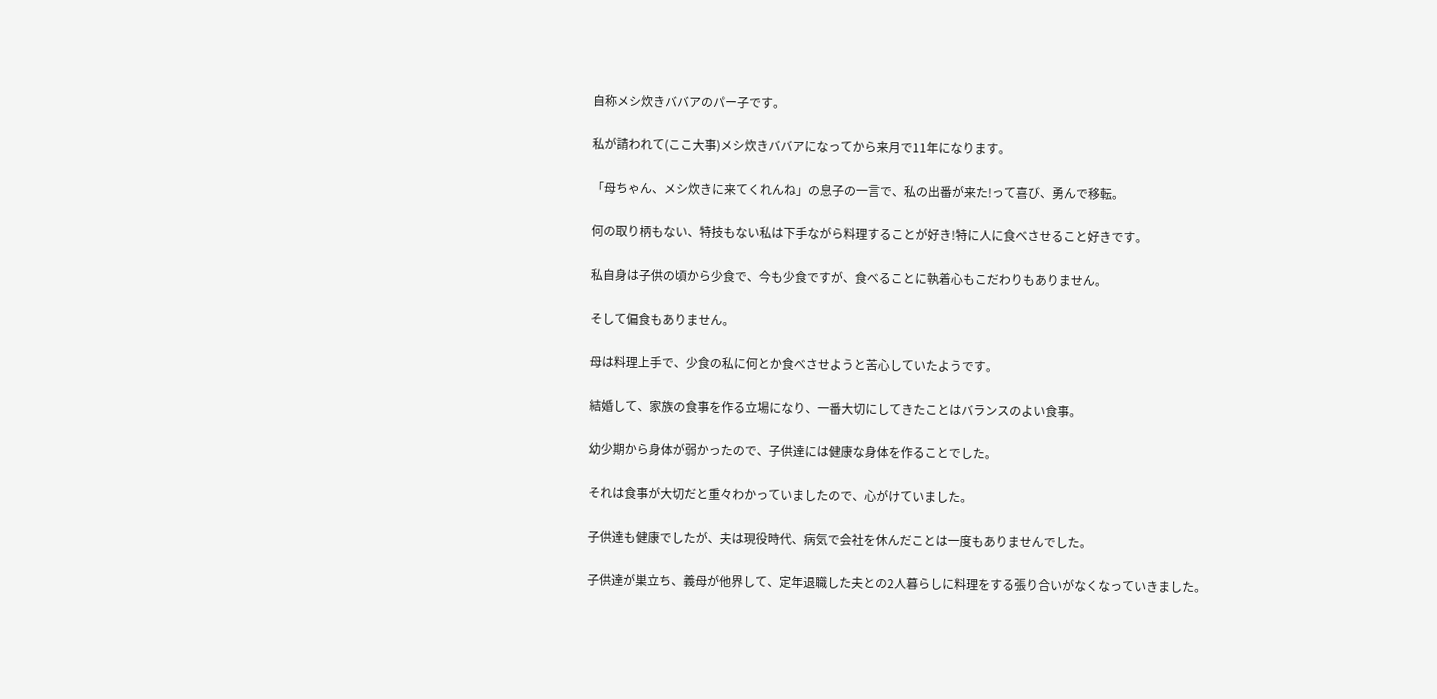自称メシ炊きババアのパー子です。

私が請われて(ここ大事)メシ炊きババアになってから来月で11年になります。

「母ちゃん、メシ炊きに来てくれんね」の息子の一言で、私の出番が来た!って喜び、勇んで移転。

何の取り柄もない、特技もない私は下手ながら料理することが好き!特に人に食べさせること好きです。

私自身は子供の頃から少食で、今も少食ですが、食べることに執着心もこだわりもありません。

そして偏食もありません。

母は料理上手で、少食の私に何とか食べさせようと苦心していたようです。

結婚して、家族の食事を作る立場になり、一番大切にしてきたことはバランスのよい食事。

幼少期から身体が弱かったので、子供達には健康な身体を作ることでした。

それは食事が大切だと重々わかっていましたので、心がけていました。

子供達も健康でしたが、夫は現役時代、病気で会社を休んだことは一度もありませんでした。

子供達が巣立ち、義母が他界して、定年退職した夫との2人暮らしに料理をする張り合いがなくなっていきました。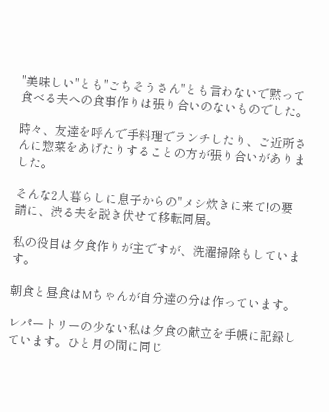"美味しい"とも"ごちそうさん"とも言わないで黙って食べる夫への食事作りは張り合いのないものでした。

時々、友達を呼んで手料理でランチしたり、ご近所さんに惣菜をあげたりすることの方が張り合いがありました。

そんな2人暮らしに息子からの"メシ炊きに来て!の要請に、渋る夫を説き伏せて移転同居。

私の役目は夕食作りが主ですが、洗濯掃除もしています。

朝食と昼食はMちゃんが自分達の分は作っています。

レパートリーの少ない私は夕食の献立を手帳に記録しています。ひと月の間に同じ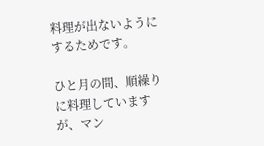料理が出ないようにするためです。

ひと月の間、順繰りに料理していますが、マン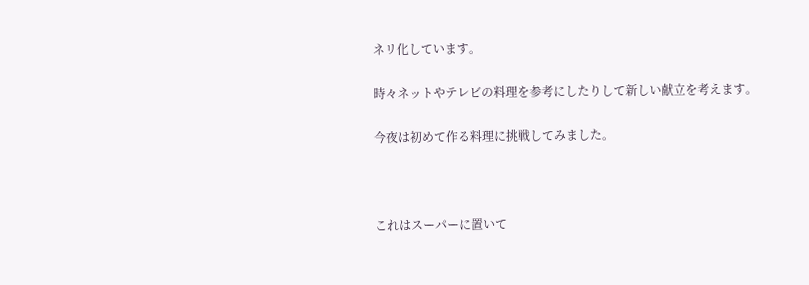ネリ化しています。

時々ネットやテレビの料理を参考にしたりして新しい献立を考えます。

今夜は初めて作る料理に挑戦してみました。



これはスーパーに置いて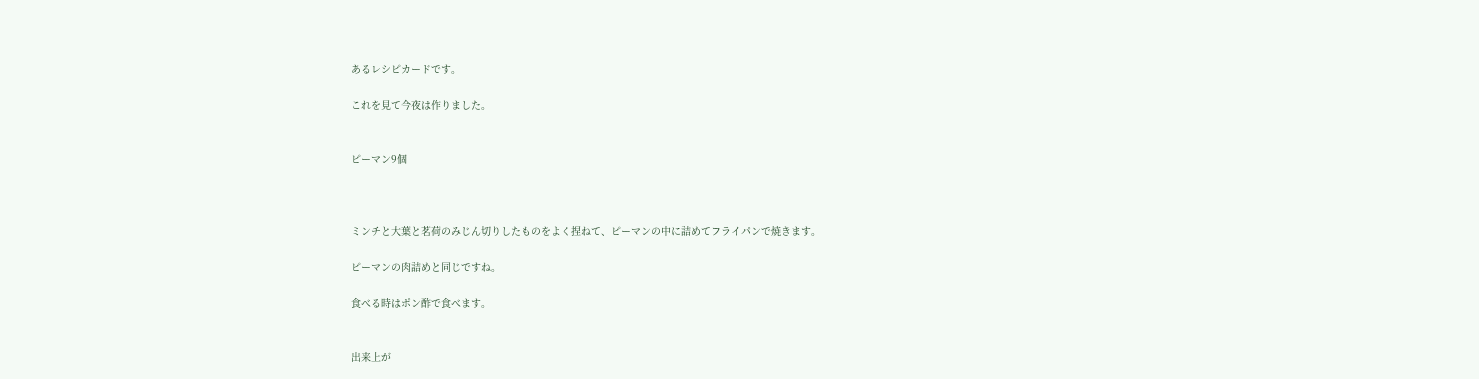あるレシピカードです。

これを見て今夜は作りました。


ピーマン9個



ミンチと大葉と茗荷のみじん切りしたものをよく捏ねて、ピーマンの中に詰めてフライパンで焼きます。

ピーマンの肉詰めと同じですね。

食べる時はポン酢で食べます。


出来上が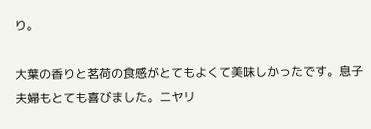り。

大葉の香りと茗荷の食感がとてもよくて美味しかったです。息子夫婦もとても喜びました。ニヤリ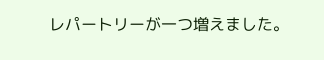レパートリーが一つ増えました。